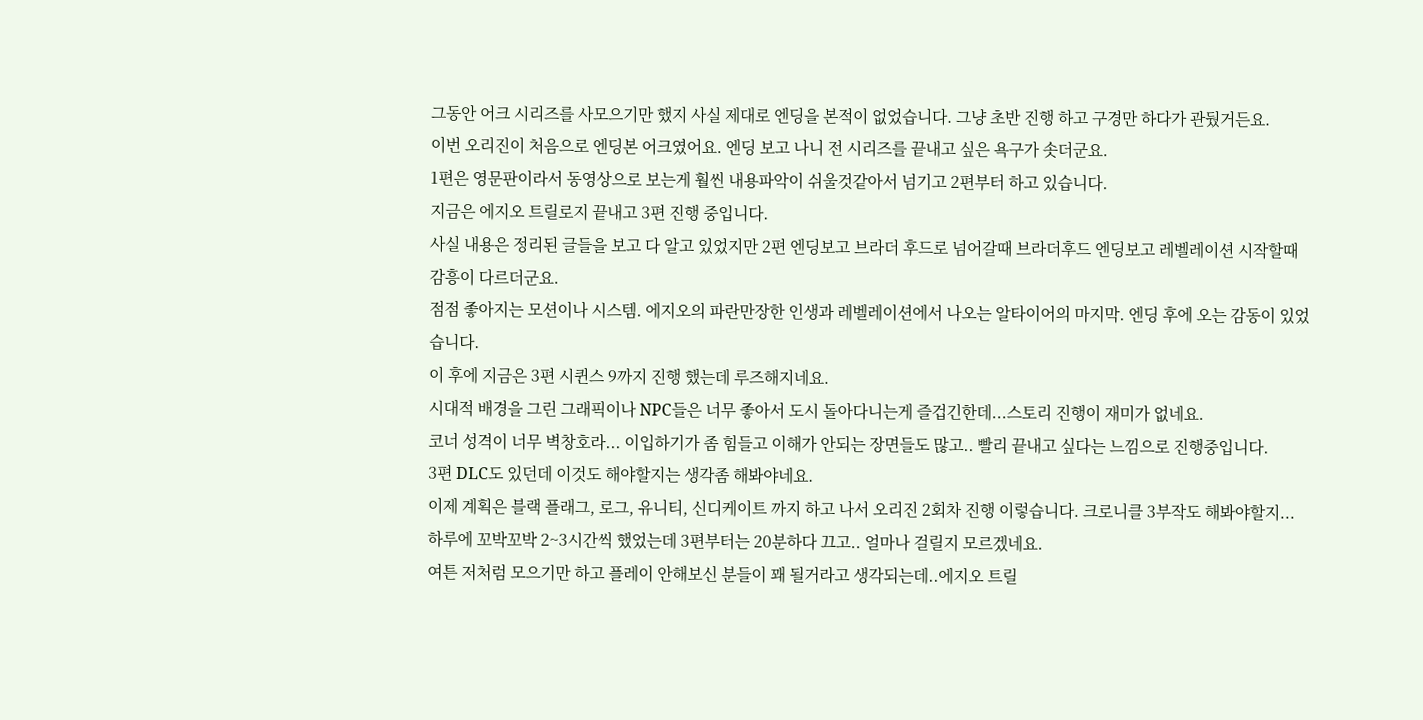그동안 어크 시리즈를 사모으기만 했지 사실 제대로 엔딩을 본적이 없었습니다. 그냥 초반 진행 하고 구경만 하다가 관뒀거든요.
이번 오리진이 처음으로 엔딩본 어크였어요. 엔딩 보고 나니 전 시리즈를 끝내고 싶은 욕구가 솟더군요.
1편은 영문판이라서 동영상으로 보는게 훨씬 내용파악이 쉬울것같아서 넘기고 2편부터 하고 있습니다.
지금은 에지오 트릴로지 끝내고 3편 진행 중입니다.
사실 내용은 정리된 글들을 보고 다 알고 있었지만 2편 엔딩보고 브라더 후드로 넘어갈때 브라더후드 엔딩보고 레벨레이션 시작할때 감흥이 다르더군요.
점점 좋아지는 모션이나 시스템. 에지오의 파란만장한 인생과 레벨레이션에서 나오는 알타이어의 마지막. 엔딩 후에 오는 감동이 있었습니다.
이 후에 지금은 3편 시퀸스 9까지 진행 했는데 루즈해지네요.
시대적 배경을 그린 그래픽이나 NPC들은 너무 좋아서 도시 돌아다니는게 즐겁긴한데...스토리 진행이 재미가 없네요.
코너 성격이 너무 벽창호라... 이입하기가 좀 힘들고 이해가 안되는 장면들도 많고.. 빨리 끝내고 싶다는 느낌으로 진행중입니다.
3편 DLC도 있던데 이것도 해야할지는 생각좀 해봐야네요.
이제 계획은 블랙 플래그, 로그, 유니티, 신디케이트 까지 하고 나서 오리진 2회차 진행 이렇습니다. 크로니클 3부작도 해봐야할지...
하루에 꼬박꼬박 2~3시간씩 했었는데 3편부터는 20분하다 끄고.. 얼마나 걸릴지 모르겠네요.
여튼 저처럼 모으기만 하고 플레이 안해보신 분들이 꽤 될거라고 생각되는데..에지오 트릴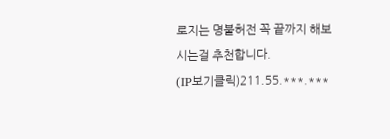로지는 명불허전 꼭 끝까지 해보시는걸 추천합니다.
(IP보기클릭)211.55.***.***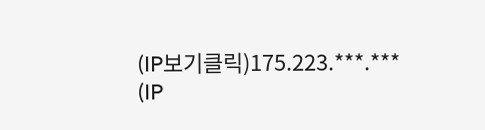(IP보기클릭)175.223.***.***
(IP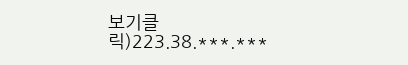보기클릭)223.38.***.***